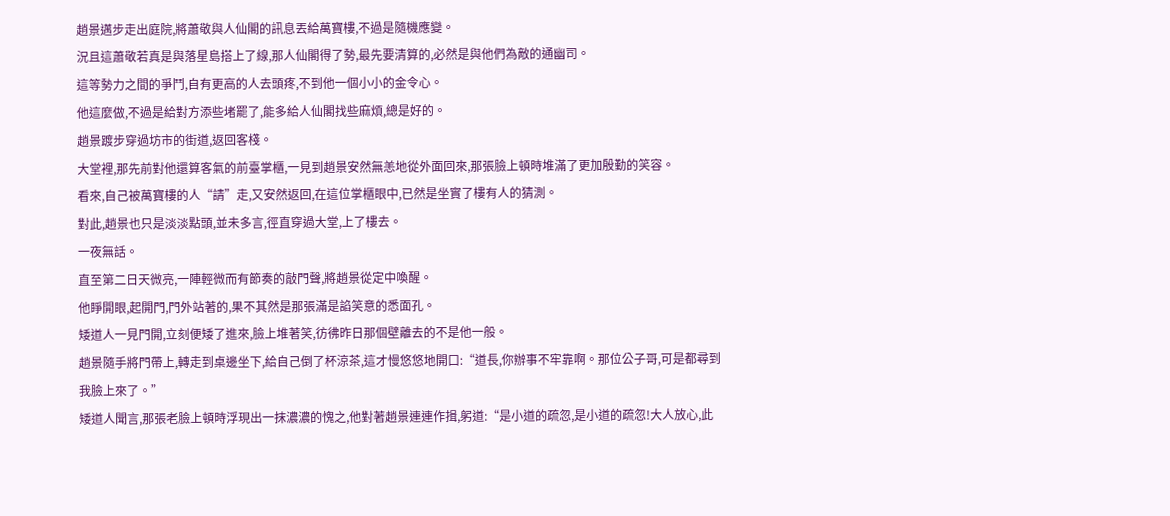趙景邁步走出庭院,將蕭敬與人仙閣的訊息丟給萬寶樓,不過是隨機應變。
況且這蕭敬若真是與落星島搭上了線,那人仙閣得了勢,最先要清算的,必然是與他們為敵的通幽司。
這等勢力之間的爭鬥,自有更高的人去頭疼,不到他一個小小的金令心。
他這麼做,不過是給對方添些堵罷了,能多給人仙閣找些麻煩,總是好的。
趙景踱步穿過坊市的街道,返回客棧。
大堂裡,那先前對他還算客氣的前臺掌櫃,一見到趙景安然無恙地從外面回來,那張臉上頓時堆滿了更加殷勤的笑容。
看來,自己被萬寶樓的人“請”走,又安然返回,在這位掌櫃眼中,已然是坐實了樓有人的猜測。
對此,趙景也只是淡淡點頭,並未多言,徑直穿過大堂,上了樓去。
一夜無話。
直至第二日天微亮,一陣輕微而有節奏的敲門聲,將趙景從定中喚醒。
他睜開眼,起開門,門外站著的,果不其然是那張滿是諂笑意的悉面孔。
矮道人一見門開,立刻便矮了進來,臉上堆著笑,彷彿昨日那個壁離去的不是他一般。
趙景隨手將門帶上,轉走到桌邊坐下,給自己倒了杯涼茶,這才慢悠悠地開口:“道長,你辦事不牢靠啊。那位公子哥,可是都尋到我臉上來了。”
矮道人聞言,那張老臉上頓時浮現出一抹濃濃的愧之,他對著趙景連連作揖,躬道:“是小道的疏忽,是小道的疏忽!大人放心,此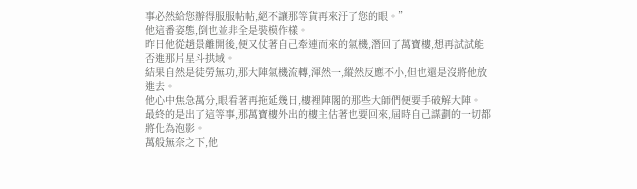事必然給您辦得服服帖帖,絕不讓那等貨再來汙了您的眼。”
他這番姿態,倒也並非全是裝模作樣。
昨日他從趙景離開後,便又仗著自己牽連而來的氣機,潛回了萬寶樓,想再試試能否進那片星斗拱域。
結果自然是徒勞無功,那大陣氣機流轉,渾然一,縱然反應不小,但也還是沒將他放進去。
他心中焦急萬分,眼看著再拖延幾日,樓裡陣閣的那些大師們便要手破解大陣。
最終的是出了這等事,那萬寶樓外出的樓主估著也要回來,屆時自己謀劃的一切都將化為泡影。
萬般無奈之下,他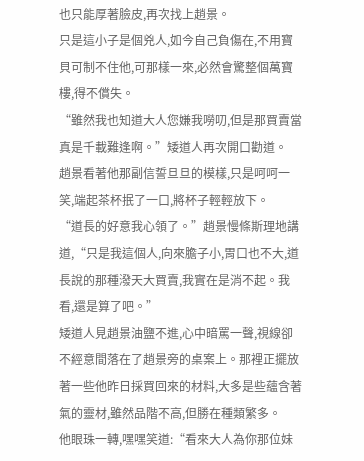也只能厚著臉皮,再次找上趙景。
只是這小子是個兇人,如今自己負傷在,不用寶貝可制不住他,可那樣一來,必然會驚整個萬寶樓,得不償失。
“雖然我也知道大人您嫌我嘮叨,但是那買賣當真是千載難逢啊。”矮道人再次開口勸道。
趙景看著他那副信誓旦旦的模樣,只是呵呵一笑,端起茶杯抿了一口,將杯子輕輕放下。
“道長的好意我心領了。”趙景慢條斯理地講道,“只是我這個人,向來膽子小,胃口也不大,道長說的那種潑天大買賣,我實在是消不起。我看,還是算了吧。”
矮道人見趙景油鹽不進,心中暗罵一聲,視線卻不經意間落在了趙景旁的桌案上。那裡正擺放著一些他昨日採買回來的材料,大多是些蘊含著氣的靈材,雖然品階不高,但勝在種類繁多。
他眼珠一轉,嘿嘿笑道:“看來大人為你那位妹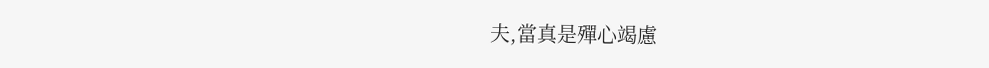夫,當真是殫心竭慮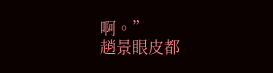啊。”
趙景眼皮都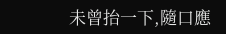未曾抬一下,隨口應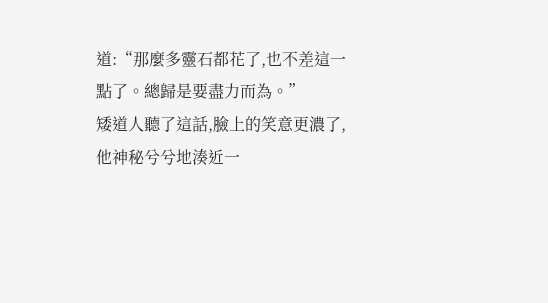道:“那麼多靈石都花了,也不差這一點了。總歸是要盡力而為。”
矮道人聽了這話,臉上的笑意更濃了,他神秘兮兮地湊近一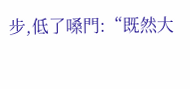步,低了嗓門:“既然大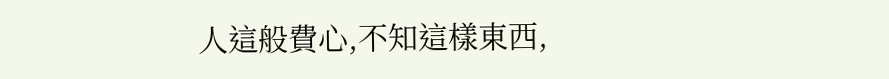人這般費心,不知這樣東西,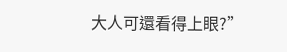大人可還看得上眼?”